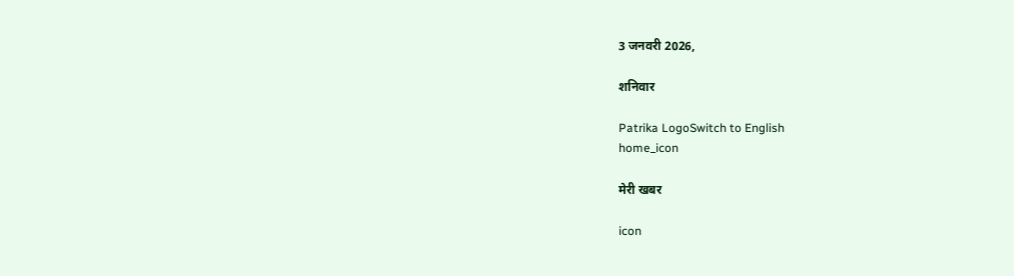3 जनवरी 2026,

शनिवार

Patrika LogoSwitch to English
home_icon

मेरी खबर

icon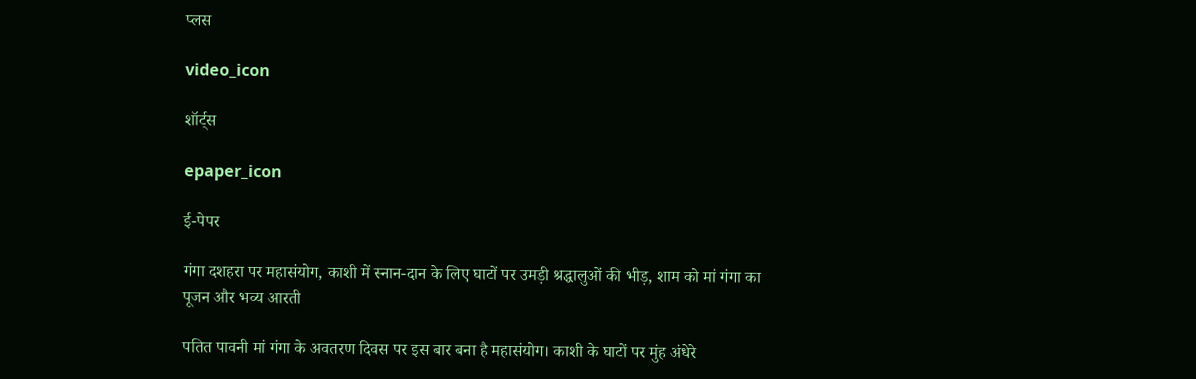प्लस

video_icon

शॉर्ट्स

epaper_icon

ई-पेपर

गंगा दशहरा पर महासंयोग, काशी में स्नान-दान के लिए घाटों पर उमड़ी श्रद्धालुओं की भीड़, शाम को मां गंगा का पूजन और भव्य आरती

पतित पावनी मां गंगा के अवतरण दिवस पर इस बार बना है महासंयोग। काशी के घाटों पर मुंह अंधेरे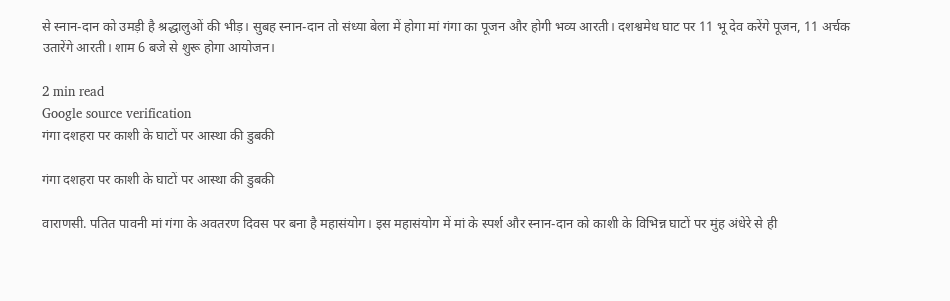से स्नान-दान को उमड़ी है श्रद्धालुओं की भीड़। सुबह स्नान-दान तो संध्या बेला में होगा मां गंगा का पूजन और होगी भव्य आरती। दशश्वमेध घाट पर 11 भू देव करेंगे पूजन, 11 अर्चक उतारेंगे आरती। शाम 6 बजे से शुरू होगा आयोजन।

2 min read
Google source verification
गंगा दशहरा पर काशी के घाटों पर आस्था की डुबकी

गंगा दशहरा पर काशी के घाटों पर आस्था की डुबकी

वाराणसी. पतित पावनी मां गंगा के अवतरण दिवस पर बना है महासंयोग। इस महासंयोग में मां के स्पर्श और स्नान-दान को काशी के विभिन्न घाटों पर मुंह अंधेरे से ही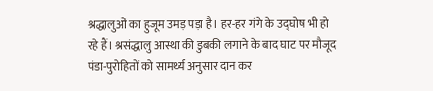श्रद्धालुओं का हुजूम उमड़ पड़ा है। हर-हर गंगे के उद्घोष भी हो रहे हैं। श्रसंद्धालु आस्था की डुबकी लगाने के बाद घाट पर मौजूद पंडा-पुरोहितों को सामर्थ्य अनुसार दान कर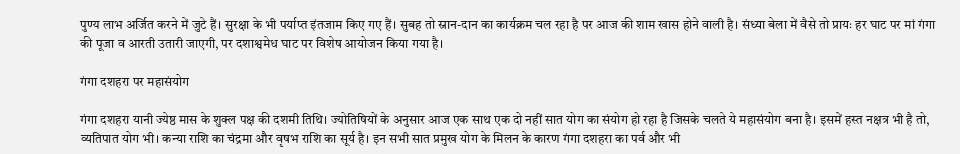पुण्य लाभ अर्जित करने में जुटे हैं। सुरक्षा के भी पर्याप्त इंतजाम किए गए हैं। सुबह तो स्नान-दान का कार्यक्रम चल रहा है पर आज की शाम खास होने वाली है। संध्या बेला में वैसे तो प्रायः हर घाट पर मां गंगा की पूजा व आरती उतारी जाएगी, पर दशाश्वमेध घाट पर विशेष आयोजन किया गया है।

गंगा दशहरा पर महासंयोग

गंगा दशहरा यानी ज्येष्ठ मास के शुक्ल पक्ष की दशमी तिथि। ज्योतिषियों के अनुसार आज एक साथ एक दो नहीं सात योग का संयोग हो रहा है जिसके चलते ये महासंयोग बना है। इसमें हस्त नक्षत्र भी है तो, व्यतिपात योग भी। कन्या राशि का चंद्रमा और वृषभ राशि का सूर्य है। इन सभी सात प्रमुख योग के मिलन के कारण गंगा दशहरा का पर्व और भी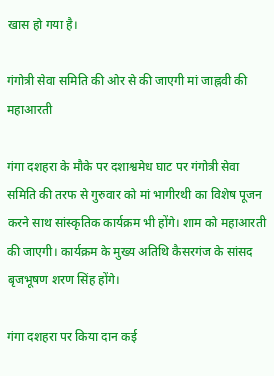खास हो गया है।

गंगोत्री सेवा समिति की ओर से की जाएगी मां जाह्नवी की महाआरती

गंगा दशहरा के मौके पर दशाश्वमेध घाट पर गंगोत्री सेवा समिति की तरफ से गुरुवार को मां भागीरथी का विशेष पूजन करने साथ सांस्कृतिक कार्यक्रम भी होंगे। शाम को महाआरती की जाएगी। कार्यक्रम के मुख्य अतिथि कैसरगंज के सांसद बृजभूषण शरण सिंह होंगे।

गंगा दशहरा पर किया दान कई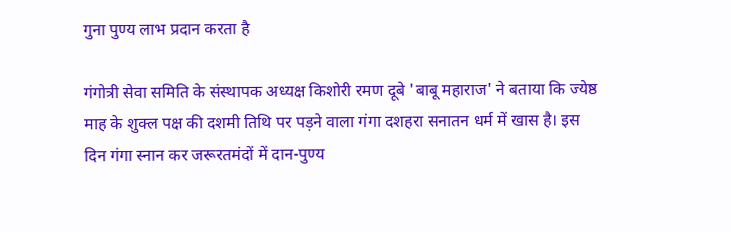गुना पुण्य लाभ प्रदान करता है

गंगोत्री सेवा समिति के संस्थापक अध्यक्ष किशोरी रमण दूबे 'बाबू महाराज' ने बताया कि ज्येष्ठ माह के शुक्ल पक्ष की दशमी तिथि पर पड़ने वाला गंगा दशहरा सनातन धर्म में खास है। इस दिन गंगा स्नान कर जरूरतमंदों में दान-पुण्य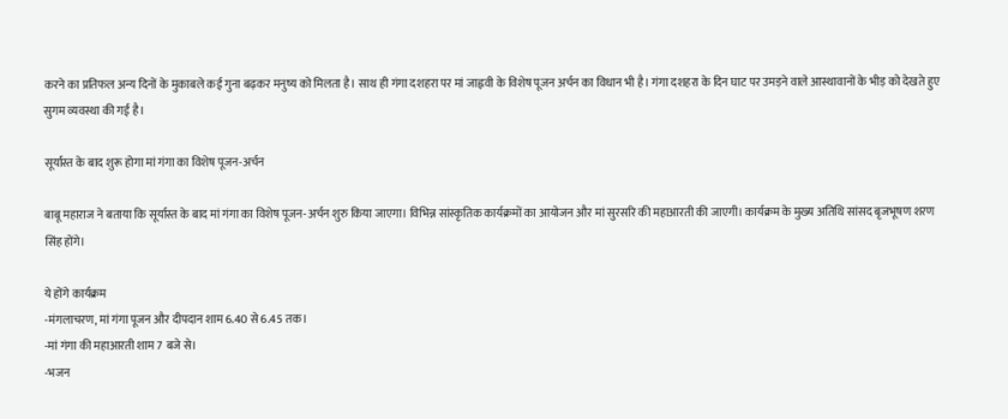करने का प्रतिफल अन्य दिनों के मुकाबले कई गुना बढ़कर मनुष्य को मिलता है। साथ ही गंगा दशहरा पर मां जाह्नवी के विशेष पूजन अर्चन का विधान भी है। गंगा दशहरा के दिन घाट पर उमड़ने वाले आस्थावानों के भीड़ को देखते हुए सुगम व्यवस्था की गई है।

सूर्यास्त के बाद शुरू होगा मां गंगा का विशेष पूजन-अर्चन

बाबू महाराज ने बताया कि सूर्यास्त के बाद मां गंगा का विशेष पूजन-अर्चन शुरु किया जाएगा। विभिन्न सांस्कृतिक कार्यक्रमों का आयोजन और मां सुरसरि की महाआरती की जाएगी। कार्यक्रम के मुख्य अतिथि सांसद बृजभूषण शरण सिंह होंगे।

ये होंगे कार्यक्रम
-मंगलाचरण, मां गंगा पूजन और दीपदान शाम 6.40 से 6.45 तक।
-मां गंगा की महाआरती शाम 7 बजे से।
-भजन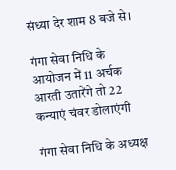संध्या देर शाम 8 बजे से।

गंगा सेवा निधि के आयोजन में 11 अर्चक आरती उतारेंगे तो 22 कन्याएं चंवर डोलाएंगी

गंगा सेवा निधि के अध्यक्ष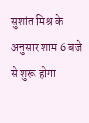सुशांत मिश्र के अनुसार शाम 6 बजे से शुरू होगा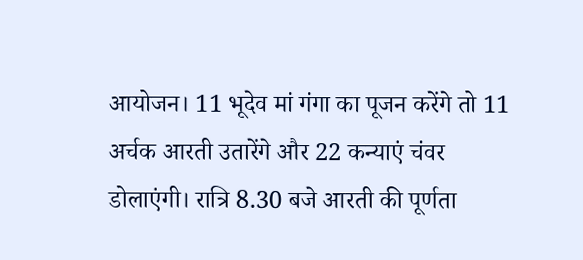आयोजन। 11 भूदेव मां गंगा का पूजन करेंगे तो 11 अर्चक आरती उतारेंगे और 22 कन्याएं चंवर डोलाएंगी। रात्रि 8.30 बजे आरती की पूर्णता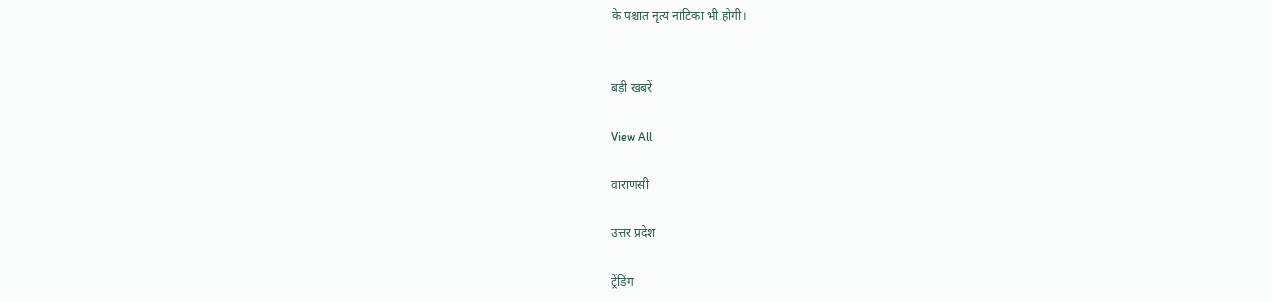के पश्चात नृत्य नाटिका भी होगी।


बड़ी खबरें

View All

वाराणसी

उत्तर प्रदेश

ट्रेंडिंग